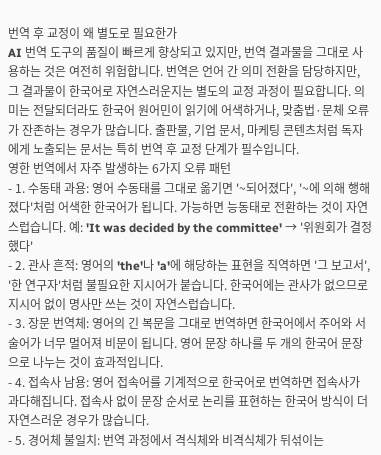번역 후 교정이 왜 별도로 필요한가
AI 번역 도구의 품질이 빠르게 향상되고 있지만, 번역 결과물을 그대로 사용하는 것은 여전히 위험합니다. 번역은 언어 간 의미 전환을 담당하지만, 그 결과물이 한국어로 자연스러운지는 별도의 교정 과정이 필요합니다. 의미는 전달되더라도 한국어 원어민이 읽기에 어색하거나, 맞춤법·문체 오류가 잔존하는 경우가 많습니다. 출판물, 기업 문서, 마케팅 콘텐츠처럼 독자에게 노출되는 문서는 특히 번역 후 교정 단계가 필수입니다.
영한 번역에서 자주 발생하는 6가지 오류 패턴
- 1. 수동태 과용: 영어 수동태를 그대로 옮기면 '~되어졌다', '~에 의해 행해졌다'처럼 어색한 한국어가 됩니다. 가능하면 능동태로 전환하는 것이 자연스럽습니다. 예: 'It was decided by the committee' → '위원회가 결정했다'
- 2. 관사 흔적: 영어의 'the'나 'a'에 해당하는 표현을 직역하면 '그 보고서', '한 연구자'처럼 불필요한 지시어가 붙습니다. 한국어에는 관사가 없으므로 지시어 없이 명사만 쓰는 것이 자연스럽습니다.
- 3. 장문 번역체: 영어의 긴 복문을 그대로 번역하면 한국어에서 주어와 서술어가 너무 멀어져 비문이 됩니다. 영어 문장 하나를 두 개의 한국어 문장으로 나누는 것이 효과적입니다.
- 4. 접속사 남용: 영어 접속어를 기계적으로 한국어로 번역하면 접속사가 과다해집니다. 접속사 없이 문장 순서로 논리를 표현하는 한국어 방식이 더 자연스러운 경우가 많습니다.
- 5. 경어체 불일치: 번역 과정에서 격식체와 비격식체가 뒤섞이는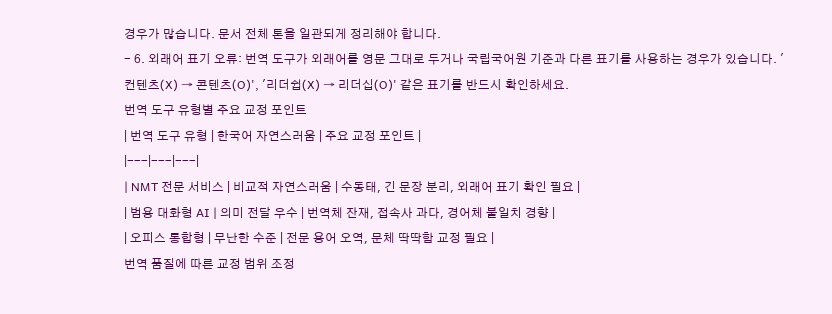경우가 많습니다. 문서 전체 톤을 일관되게 정리해야 합니다.
- 6. 외래어 표기 오류: 번역 도구가 외래어를 영문 그대로 두거나 국립국어원 기준과 다른 표기를 사용하는 경우가 있습니다. '컨텐츠(X) → 콘텐츠(O)', '리더쉽(X) → 리더십(O)' 같은 표기를 반드시 확인하세요.
번역 도구 유형별 주요 교정 포인트
| 번역 도구 유형 | 한국어 자연스러움 | 주요 교정 포인트 |
|---|---|---|
| NMT 전문 서비스 | 비교적 자연스러움 | 수동태, 긴 문장 분리, 외래어 표기 확인 필요 |
| 범용 대화형 AI | 의미 전달 우수 | 번역체 잔재, 접속사 과다, 경어체 불일치 경향 |
| 오피스 통합형 | 무난한 수준 | 전문 용어 오역, 문체 딱딱함 교정 필요 |
번역 품질에 따른 교정 범위 조정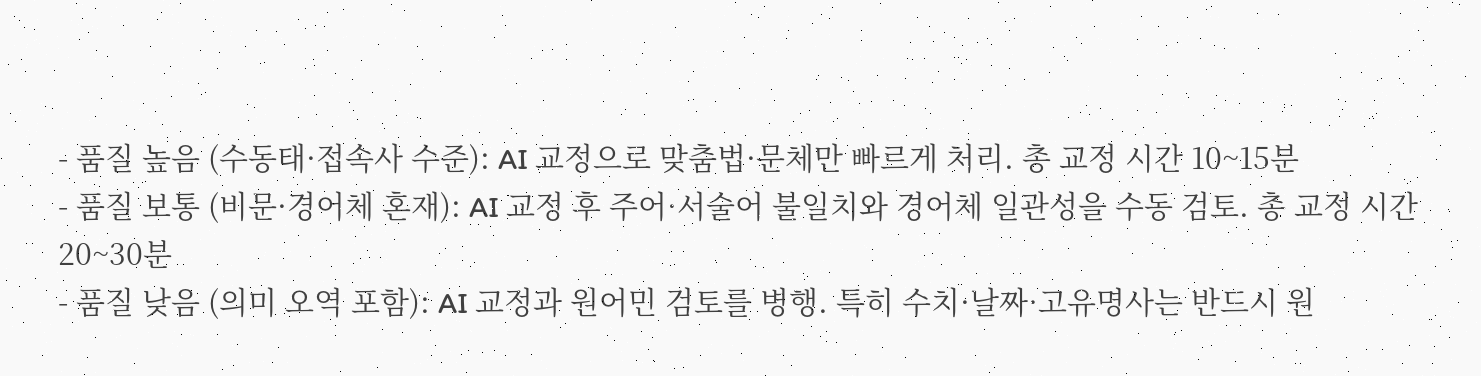- 품질 높음 (수동태·접속사 수준): AI 교정으로 맞춤법·문체만 빠르게 처리. 총 교정 시간 10~15분
- 품질 보통 (비문·경어체 혼재): AI 교정 후 주어·서술어 불일치와 경어체 일관성을 수동 검토. 총 교정 시간 20~30분
- 품질 낮음 (의미 오역 포함): AI 교정과 원어민 검토를 병행. 특히 수치·날짜·고유명사는 반드시 원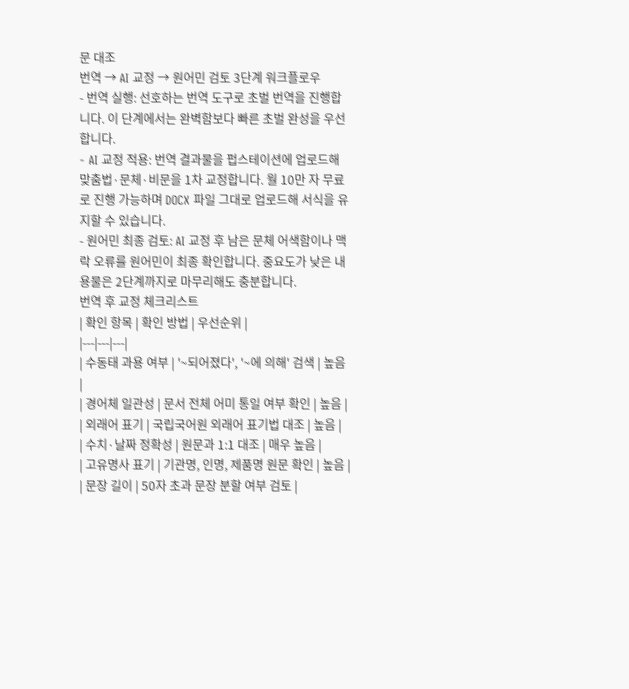문 대조
번역 → AI 교정 → 원어민 검토 3단계 워크플로우
- 번역 실행: 선호하는 번역 도구로 초벌 번역을 진행합니다. 이 단계에서는 완벽함보다 빠른 초벌 완성을 우선합니다.
- AI 교정 적용: 번역 결과물을 펍스테이션에 업로드해 맞춤법·문체·비문을 1차 교정합니다. 월 10만 자 무료로 진행 가능하며 DOCX 파일 그대로 업로드해 서식을 유지할 수 있습니다.
- 원어민 최종 검토: AI 교정 후 남은 문체 어색함이나 맥락 오류를 원어민이 최종 확인합니다. 중요도가 낮은 내용물은 2단계까지로 마무리해도 충분합니다.
번역 후 교정 체크리스트
| 확인 항목 | 확인 방법 | 우선순위 |
|---|---|---|
| 수동태 과용 여부 | '~되어졌다', '~에 의해' 검색 | 높음 |
| 경어체 일관성 | 문서 전체 어미 통일 여부 확인 | 높음 |
| 외래어 표기 | 국립국어원 외래어 표기법 대조 | 높음 |
| 수치·날짜 정확성 | 원문과 1:1 대조 | 매우 높음 |
| 고유명사 표기 | 기관명, 인명, 제품명 원문 확인 | 높음 |
| 문장 길이 | 50자 초과 문장 분할 여부 검토 |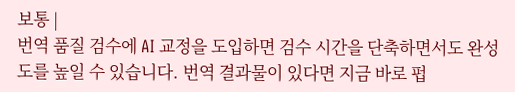보통 |
번역 품질 검수에 AI 교정을 도입하면 검수 시간을 단축하면서도 완성도를 높일 수 있습니다. 번역 결과물이 있다면 지금 바로 펍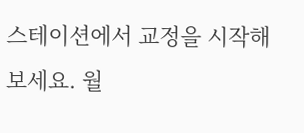스테이션에서 교정을 시작해 보세요. 월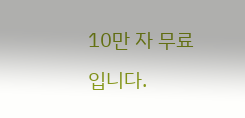10만 자 무료입니다.